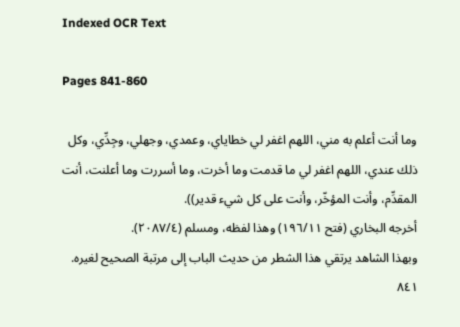Indexed OCR Text

Pages 841-860

وما أنت أعلم به مني، اللهم اغفر لي خطاياي، وعمدي، وجهلي، وجِدِّي، وكل
ذلك عندي، اللهم اغفر لي ما قدمت وما أخرت، وما أسررت وما أعلنت، أنت
المقدِّم، وأنت المؤخّر، وأنت على كل شيء قدير)).
أخرجه البخاري (فتح ١٩٦/١١) وهذا لفظه، ومسلم (٢٠٨٧/٤).
وبهذا الشاهد يرتقي هذا الشطر من حديث الباب إلى مرتبة الصحيح لغيره.
٨٤١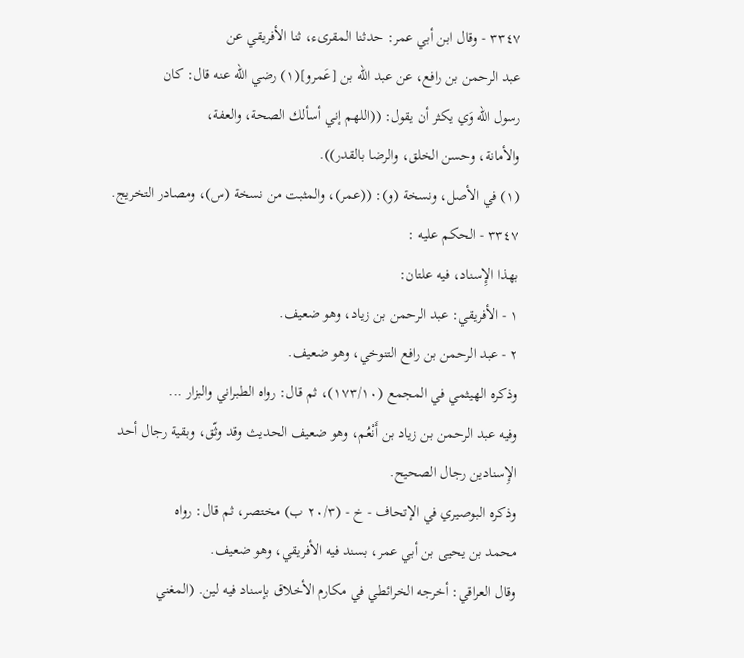٣٣٤٧ - وقال ابن أبي عمر: حدثنا المقرىء، ثنا الأفريقي عن
عبد الرحمن بن رافع، عن عبد الله بن [عَمرو](١) رضي الله عنه قال: كان
رسول الله وَي يكثر أن يقول: ((اللهم إني أسألك الصحة، والعفة،
والأمانة، وحسن الخلق، والرضا بالقدر)).
(١) في الأصل، ونسخة (و): ((عمر)، والمثبت من نسخة (س)، ومصادر التخريج.
٣٣٤٧ - الحكم عليه :
بهذا الإِسناد، فیه علتان:
١ - الأفريقي: عبد الرحمن بن زياد، وهو ضعيف.
٢ - عبد الرحمن بن رافع التنوخي، وهو ضعيف.
وذكره الهيثمي في المجمع (١٧٣/١٠)، ثم قال: رواه الطبراني والبزار ...
وفيه عبد الرحمن بن زياد بن أَنْعُم، وهو ضعيف الحديث وقد وثّق، وبقية رجال أحد
الإِسنادين رجال الصحيح.
وذكره البوصيري في الإتحاف - خ - (٢٠/٣ ب) مختصر، ثم قال: رواه
محمد بن يحيى بن أبي عمر، بسند فيه الأفريقي، وهو ضعيف.
وقال العراقي: أخرجه الخرائطي في مكارم الأخلاق بإسناد فيه لين. (المغني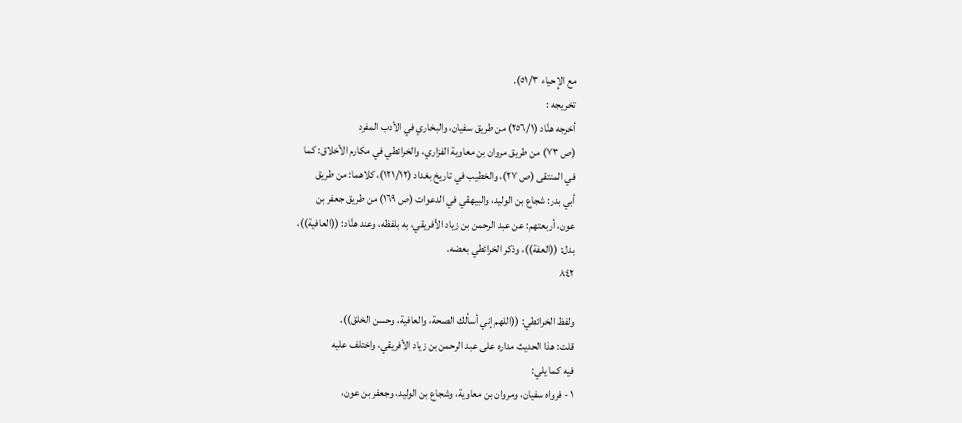مع الإِحياء ٥١/٣).
تخريجه :
أخرجه هنَّاد (٢٥٦/١) من طريق سفيان، والبخاري في الأدب المفرد
(ص ٧٣) من طريق مروان بن معاوية الفزاري، والخرائطي في مكارم الأخلاق: كما
في المنتقى (ص ٢٧)، والخطيب في تاريخ بغداد (١٢١/١٢)، كلاهما: من طريق
أبي بدر: شجاع بن الوليد، والبيهقي في الدعوات (ص ١٦٩) من طريق جعفر بن
عون، أربعتهم: عن عبد الرحمن بن زياد الأفريقي، به بلفظه، وعند هنَّاد: ((العافية))،
بدل: ((العفة))، وذكر الخرائطي بعضه.
٨٤٢

ولفظ الخرائطي: ((اللهم إني أسألك الصحة، والعافية، وحسن الخلق)).
قلت: هذا الحديث مداره على عبد الرحمن بن زياد الأفريقي، واختلف عليه
فيه كما يلي:
١ - فرواه سفيان، ومروان بن معاوية، وشجاع بن الوليد، وجعفر بن عون،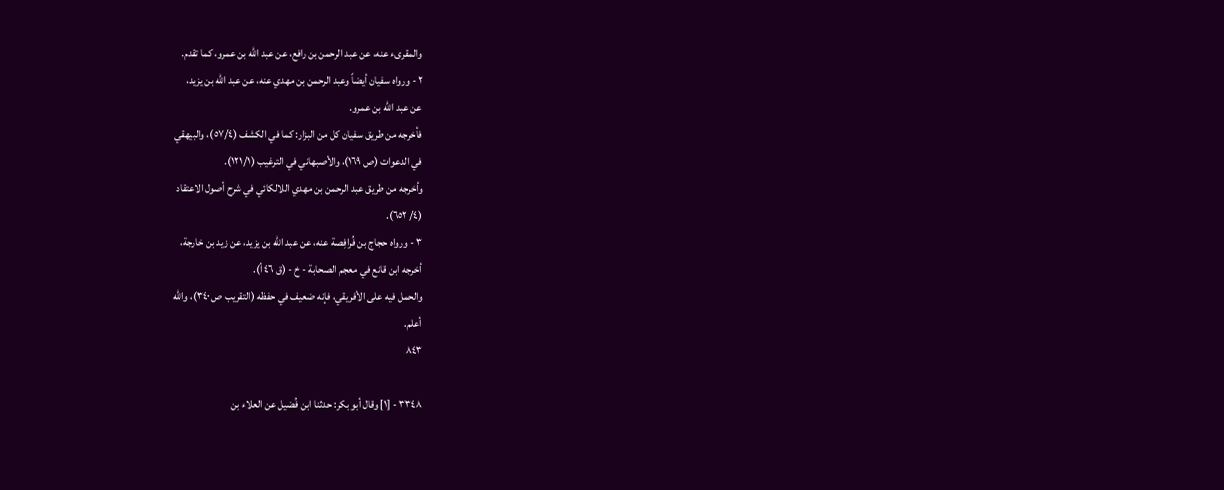والمقرىء عنه، عن عبد الرحمن بن رافع، عن عبد الله بن عمرو، كما تقدم.
٢ - ورواه سفيان أيضاً وعبد الرحمن بن مهدي عنه، عن عبد الله بن يزيد،
عن عبد الله بن عمرو.
فأخرجه من طريق سفيان كل من البزار: كما في الكشف (٥٧/٤)، والبيهقي
في الدعوات (ص ١٦٩)، والأصبهاني في الترغيب (١٢١/١).
وأخرجه من طريق عبد الرحمن بن مهدي اللالكائي في شرح أصول الاعتقاد
(٤/ ٦٥٢).
٣ - ورواه حجاج بن فُرافِصة عنه، عن عبد الله بن يزيد، عن زيد بن خارجة،
أخرجه ابن قانع في معجم الصحابة - خ - (ق ٤٦ أ).
والحمل فيه على الأفريقي، فإنه ضعيف في حفظه (التقريب ص ٣٤٠)، والله
أعلم.
٨٤٣

٣٣٤٨ - [١] وقال أبو بكر: حدثنا ابن فُضيل عن العلاء بن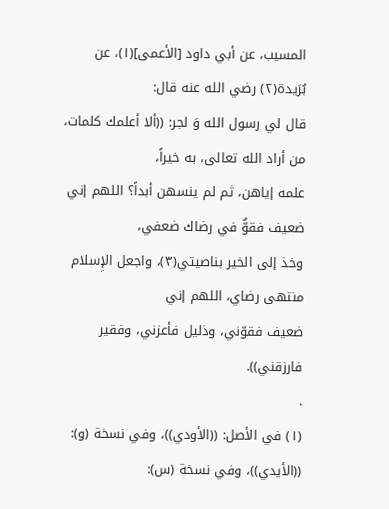المسيب، عن أبي داود [الأعمى](١)، عن بُرَيدة(٢) رضي الله عنه قال:
قال لي رسول الله وَ لجر: ((ألا أعلمك كلمات، من أراد الله تعالى، به خيراً،
علمه إياهن، ثم لم ينسهن أبداً؟ اللهم إني ضعيف فقوٌّ في رضاك ضعفي،
وخذ إلى الخير بناصيتي(٣)، واجعل الإِسلام منتهى رضاي، اللهم إني
ضعيف فقوّني، وذليل فأعزني، وفقير فارزقني)).
.
(١) في الأصل: ((الأودي))، وفي نسخة (و): ((الأيدي))، وفي نسخة (س):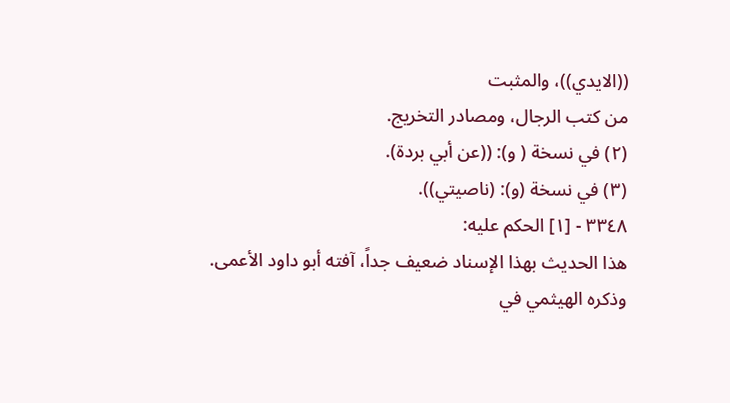((الايدي))، والمثبت
من كتب الرجال، ومصادر التخريج.
(٢) في نسخة ( و): ((عن أبي بردة).
(٣) في نسخة (و): (ناصيتي)).
٣٣٤٨ - [١] الحكم عليه:
هذا الحديث بهذا الإسناد ضعيف جداً، آفته أبو داود الأعمى.
وذكره الهيثمي في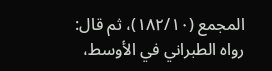المجمع (١٨٢/١٠)، ثم قال: رواه الطبراني في الأوسط،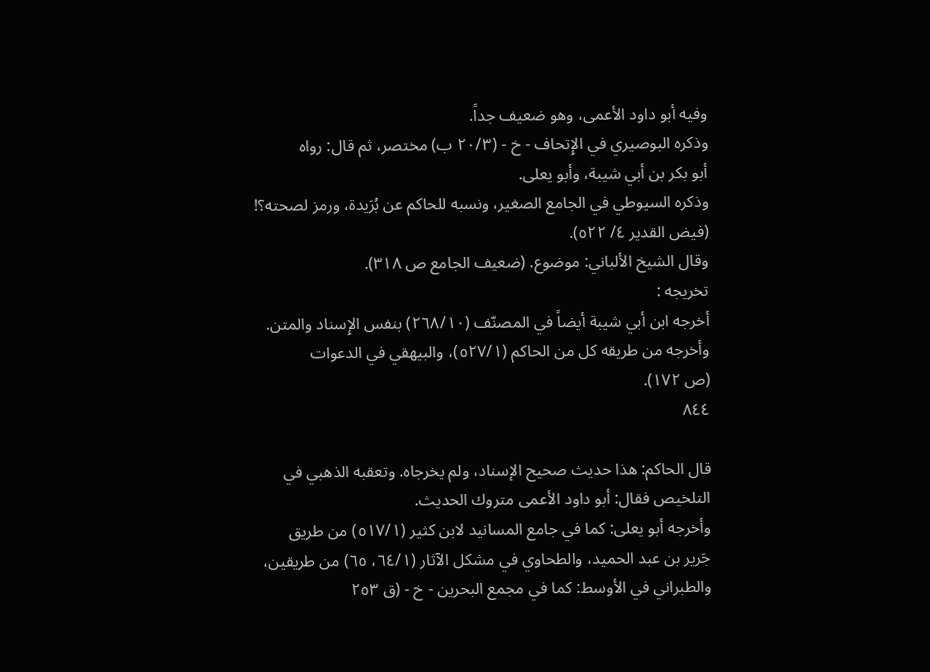وفيه أبو داود الأعمى، وهو ضعيف جداً.
وذكره البوصيري في الإِتحاف - خ - (٢٠/٣ ب) مختصر، ثم قال: رواه
أبو بكر بن أبي شيبة، وأبو يعلى.
وذكره السيوطي في الجامع الصغير، ونسبه للحاكم عن بُرَيدة، ورمز لصحته؟!
(فيض القدير ٤/ ٥٢٢).
وقال الشيخ الألباني: موضوع. (ضعيف الجامع ص ٣١٨).
تخريجه :
أخرجه ابن أبي شيبة أيضاً في المصنّف (٢٦٨/١٠) بنفس الإِسناد والمتن.
وأخرجه من طريقه كل من الحاكم (٥٢٧/١)، والبيهقي في الدعوات
(ص ١٧٢).
٨٤٤

قال الحاكم: هذا حديث صحيح الإسناد، ولم يخرجاه. وتعقبه الذهبي في
التلخيص فقال: أبو داود الأعمى متروك الحديث.
وأخرجه أبو يعلى: كما في جامع المسانيد لابن كثير (٥١٧/١) من طريق
جَرير بن عبد الحميد، والطحاوي في مشكل الآثار (٦٤/١، ٦٥) من طريقين،
والطبراني في الأوسط: كما في مجمع البحرين - خ - (ق ٢٥٣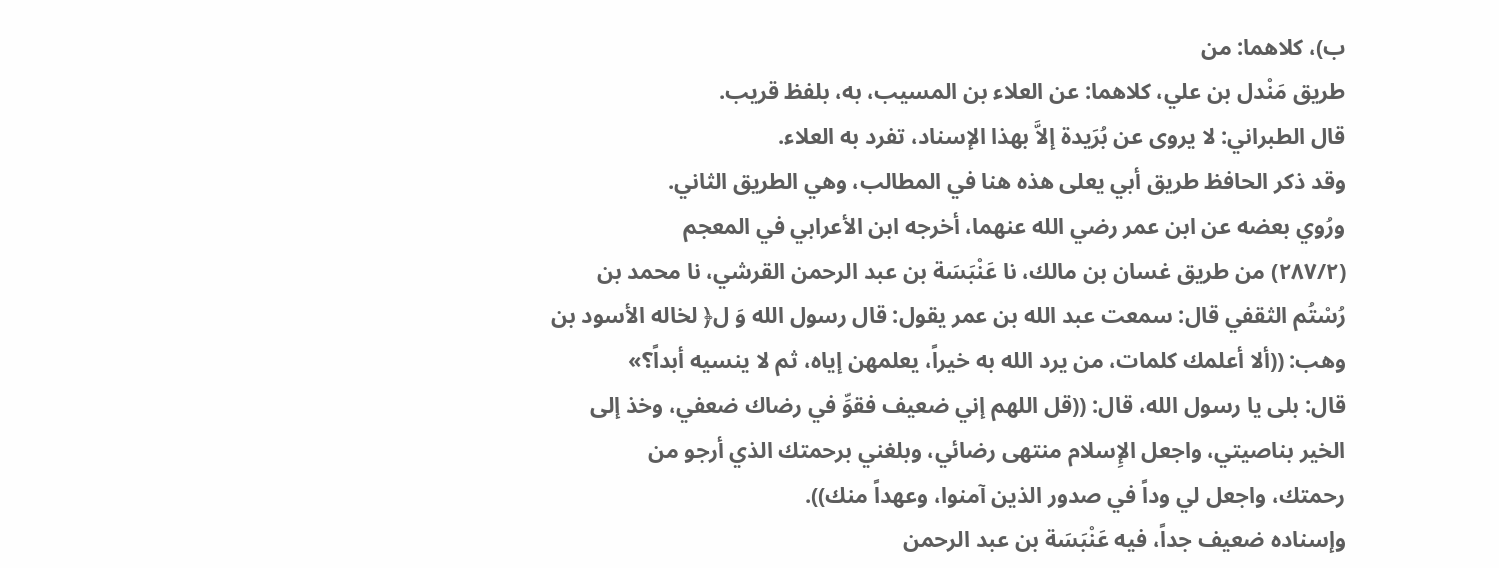ب)، كلاهما: من
طريق مَنْدل بن علي، كلاهما: عن العلاء بن المسيب، به، بلفظ قريب.
قال الطبراني: لا يروى عن بُرَيدة إلاَّ بهذا الإسناد، تفرد به العلاء.
وقد ذكر الحافظ طريق أبي يعلى هذه هنا في المطالب، وهي الطريق الثاني.
ورُوي بعضه عن ابن عمر رضي الله عنهما، أخرجه ابن الأعرابي في المعجم
(٢٨٧/٢) من طريق غسان بن مالك، نا عَنْبَسَة بن عبد الرحمن القرشي، نا محمد بن
رُسْتُم الثقفي قال: سمعت عبد الله بن عمر يقول: قال رسول الله وَ ل﴿ لخاله الأسود بن
وهب: ((ألا أعلمك كلمات، من يرد الله به خيراً، يعلمهن إياه، ثم لا ينسيه أبداً؟»
قال: بلى يا رسول الله، قال: ((قل اللهم إني ضعيف فقوِّ في رضاك ضعفي، وخذ إلى
الخير بناصيتي، واجعل الإِسلام منتهى رضائي، وبلغني برحمتك الذي أرجو من
رحمتك، واجعل لي وداً في صدور الذين آمنوا، وعهداً منك)).
وإسناده ضعيف جداً، فيه عَنْبَسَة بن عبد الرحمن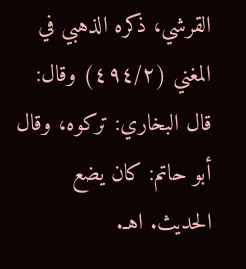القرشي، ذكره الذهبي في
المغني (٤٩٤/٢) وقال: قال البخاري: تركوه، وقال أبو حاتم: كان يضع
الحديث. اهـ.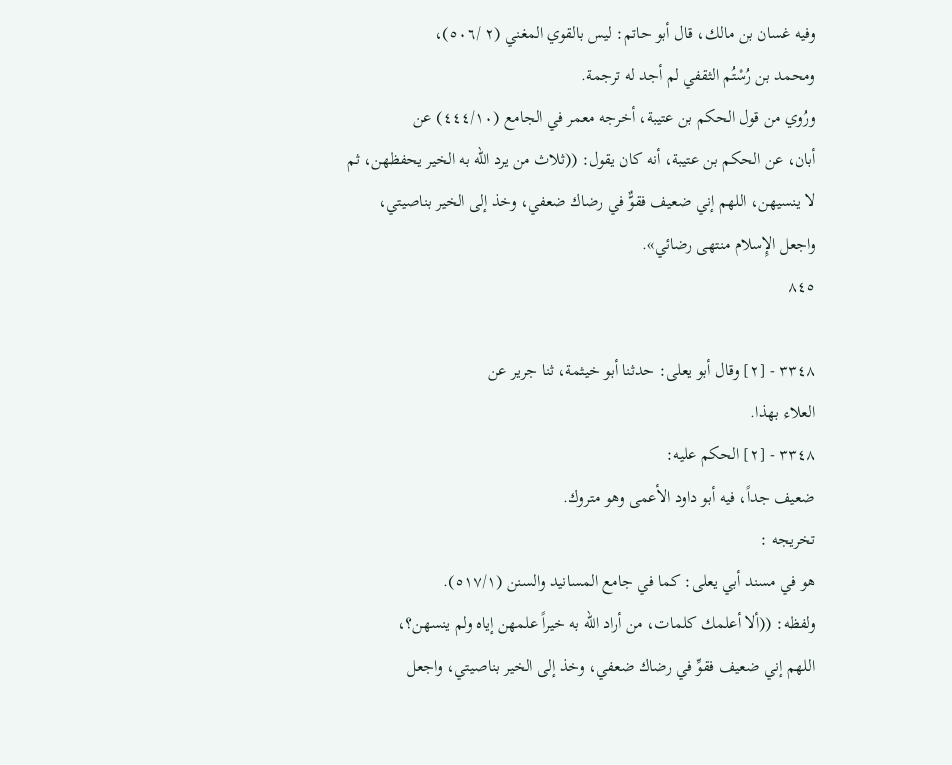وفيه غسان بن مالك، قال أبو حاتم: ليس بالقوي المغني (٢ /٥٠٦)،
ومحمد بن رُسْتُم الثقفي لم أجد له ترجمة.
ورُوي من قول الحكم بن عتيبة، أخرجه معمر في الجامع (٤٤٤/١٠) عن
أبان، عن الحكم بن عتيبة، أنه كان يقول: ((ثلاث من يرد الله به الخير يحفظهن، ثم
لا ينسيهن، اللهم إني ضعيف فقوٌّ في رضاك ضعفي، وخذ إلى الخير بناصيتي،
واجعل الإِسلام منتهى رضائي».
٨٤٥

٣٣٤٨ - [٢] وقال أبو يعلى: حدثنا أبو خيثمة، ثنا جرير عن
العلاء بهذا.
٣٣٤٨ - [٢] الحكم عليه:
ضعيف جداً، فيه أبو داود الأعمى وهو متروك.
تخريجه :
هو في مسند أبي يعلى: كما في جامع المسانيد والسنن (٥١٧/١).
ولفظه: ((ألا أعلمك كلمات، من أراد الله به خيراً علمهن إياه ولم ينسهن؟،
اللهم إني ضعيف فقوِّ في رضاك ضعفي، وخذ إلى الخير بناصيتي، واجعل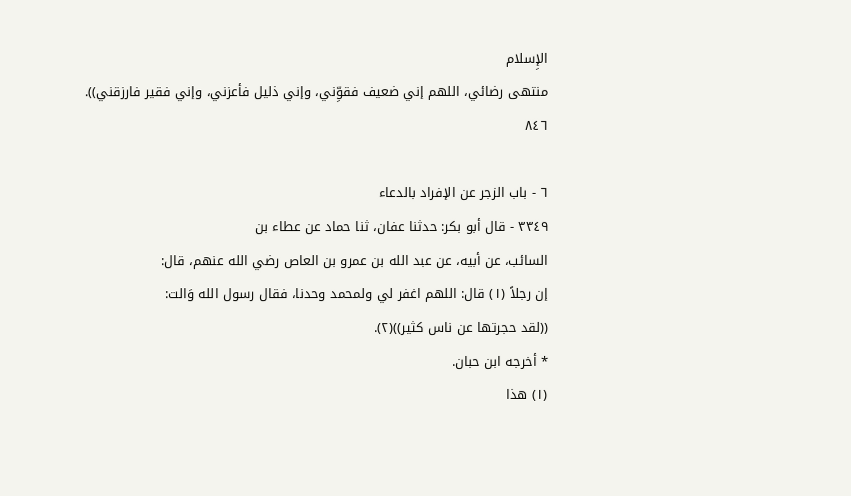الإِسلام
منتهى رضائي، اللهم إني ضعيف فقوِّني، وإني ذليل فأعزني، وإني فقير فارزقني)).
٨٤٦

٦ - باب الزجر عن الإفراد بالدعاء
٣٣٤٩ - قال أبو بكر: حدثنا عفان، ثنا حماد عن عطاء بن
السائب، عن أبيه، عن عبد الله بن عمرو بن العاص رضي الله عنهم، قال:
إن رجلاً (١) قال: اللهم اغفر لي ولمحمد وحدنا، فقال رسول الله وَالت:
((لقد حجرتها عن ناس كثير))(٢).
* أخرجه ابن حبان.
(١) هذا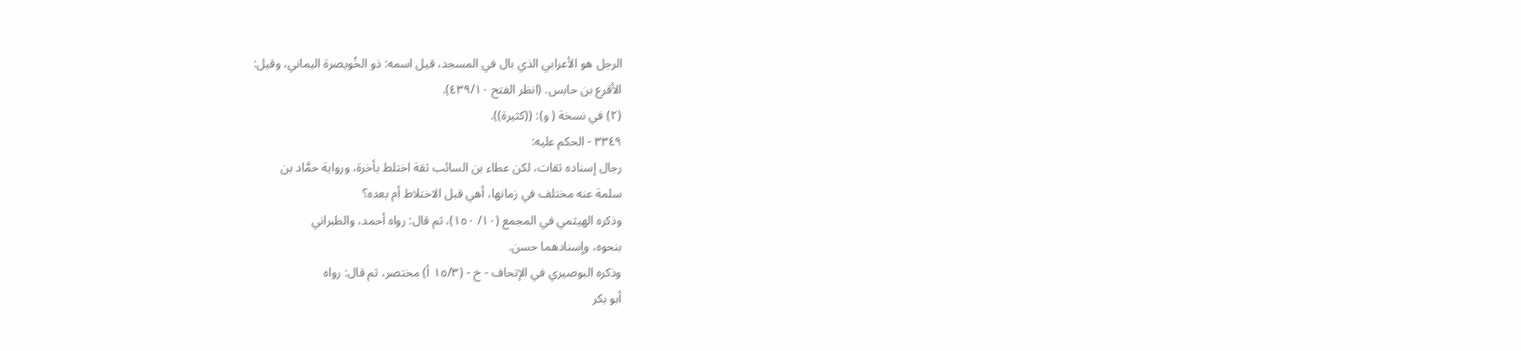الرجل هو الأعرابي الذي بال في المسجد، قيل اسمه: ذو الخُويصرة اليماني، وقيل:
الأقرع بن حابس. (انظر الفتح ٤٣٩/١٠).
(٢) في نسخة ( و): ((كثيرة)).
٣٣٤٩ - الحكم عليه:
رجال إسناده ثقات، لكن عطاء بن السائب ثقة اختلط بأخرة، ورواية حمَّاد بن
سلمة عنه مختلف في زمانها، أهي قبل الاختلاط أم بعده؟
وذكره الهيثمي في المجمع (١٠/ ١٥٠)، ثم قال: رواه أحمد، والطبراني
بنحوه، وإسنادهما حسن.
وذكره البوصيري في الإتحاف - خ - (١٥/٣ أ) مختصر، ثم قال: رواه
أبو بكر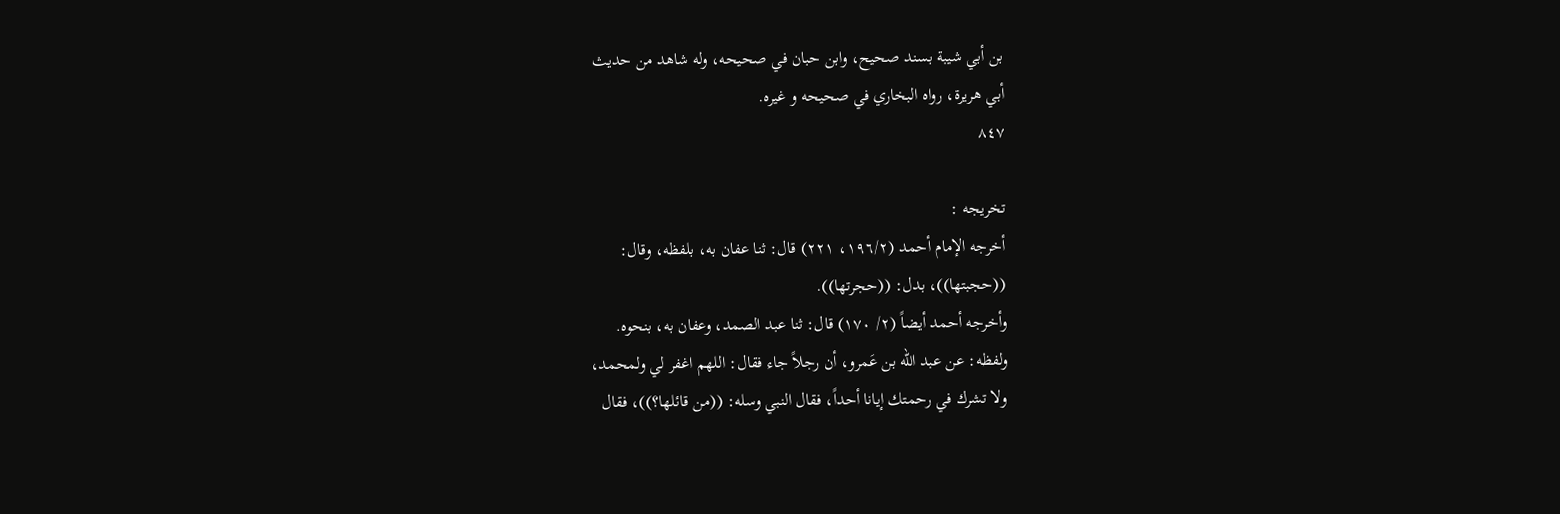بن أبي شيبة بسند صحيح، وابن حبان في صحيحه، وله شاهد من حديث
أبي هريرة، رواه البخاري في صحيحه و غيره.
٨٤٧

تخريجه :
أخرجه الإمام أحمد (١٩٦/٢، ٢٢١) قال: ثنا عفان به، بلفظه، وقال:
((حجبتها))، بدل: ((حجرتها)).
وأخرجه أحمد أيضاً (٢/ ١٧٠) قال: ثنا عبد الصمد، وعفان به، بنحوه.
ولفظه: عن عبد الله بن عَمرو، أن رجلاً جاء فقال: اللهم اغفر لي ولمحمد،
ولا تشرك في رحمتك إيانا أحداً، فقال النبي وسله: ((من قائلها؟))، فقال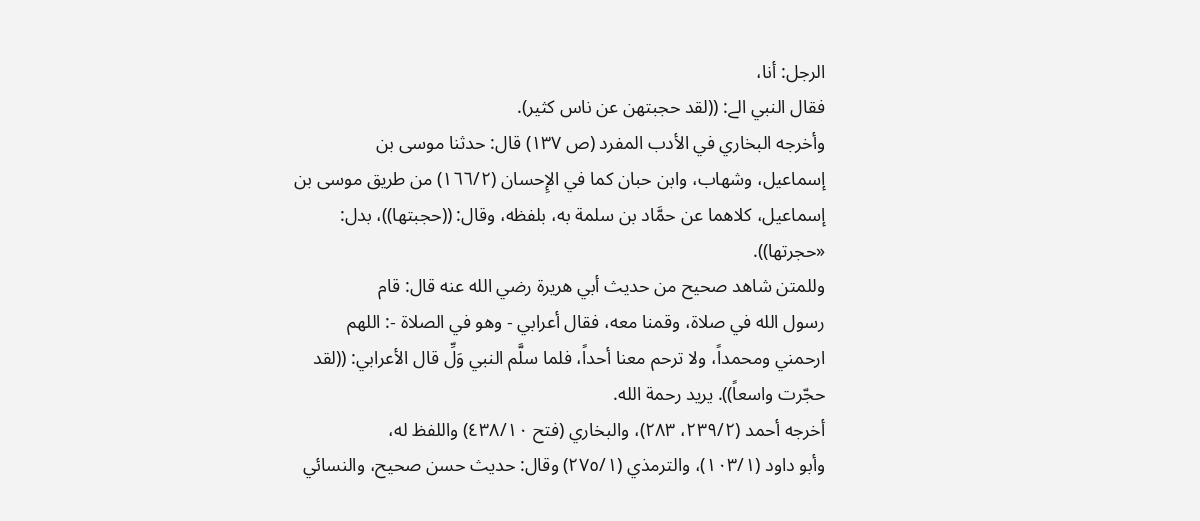الرجل: أنا،
فقال النبي الے: ((لقد حجبتھن عن ناس كثير).
وأخرجه البخاري في الأدب المفرد (ص ١٣٧) قال: حدثنا موسى بن
إسماعيل، وشهاب، وابن حبان كما في الإِحسان (١٦٦/٢) من طريق موسى بن
إسماعيل، كلاهما عن حمَّاد بن سلمة به، بلفظه، وقال: ((حجبتها))، بدل:
«حجرتها)).
وللمتن شاهد صحيح من حديث أبي هريرة رضي الله عنه قال: قام
رسول الله في صلاة، وقمنا معه، فقال أعرابي - وهو في الصلاة -: اللهم
ارحمني ومحمداً، ولا ترحم معنا أحداً، فلما سلَّم النبي وَلِّ قال الأعرابي: ((لقد
حجّرت واسعاً)). يريد رحمة الله.
أخرجه أحمد (٢٣٩/٢، ٢٨٣)، والبخاري (فتح ٤٣٨/١٠) واللفظ له،
وأبو داود (١٠٣/١)، والترمذي (٢٧٥/١) وقال: حديث حسن صحيح، والنسائي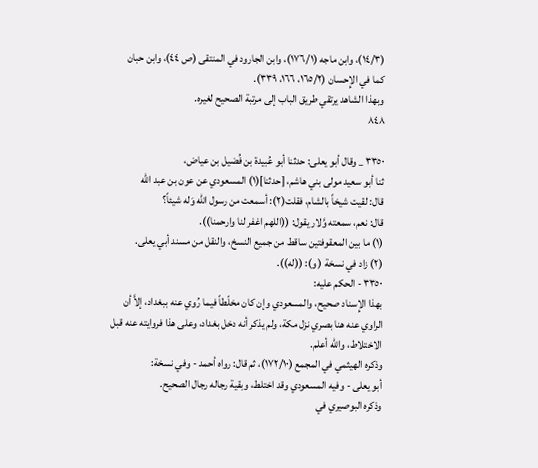(١٤/٣)، وابن ماجه (١٧٦/١)، وابن الجارود في المنتقى (ص ٤٤)، وابن حبان
كما في الإِحسان (١٦٥/٢، ١٦٦، ٣٣٩).
وبهذا الشاهد يرتقي طريق الباب إلى مرتبة الصحيح لغيره.
٨٤٨

٣٣٥٠ _ وقال أبو يعلى: حدثنا أبو عُبيدة بن فُضيل بن عياض،
ثنا أبو سعيد مولى بني هاشم، [حدثنا](١) المسعودي عن عون بن عبد الله
قال: لقيت شيخاً بالشام، فقلت(٢): أسمعت من رسول الله وَله شيئاً؟
قال: نعم، سمعته وَّلار يقول: ((اللهم اغفر لنا وارحمنا)).
(١) ما بين المعقوفتين ساقط من جميع النسخ، والنقل من مسند أبي يعلى.
(٢) زاد في نسخة ( و): ((له)).
٣٣٥٠ - الحكم عليه:
بهذا الإِسناد صحيح، والمسعودي وإن كان مخلّطاً فيما رُوي عنه ببغداد، إلاَّ أن
الراوي عنه هنا بصري نزل مكة، ولم یذکر أنه دخل بغداد، وعلى هذا فروایته عنه قبل
الاختلاط، والله أعلم.
وذكره الهيثمي في المجمع (١٧٢/١٠)، ثم قال: رواه أحمد - وفي نسخة:
أبو يعلى - وفيه المسعودي وقد اختلط، وبقية رجاله رجال الصحيح.
وذكره البوصيري في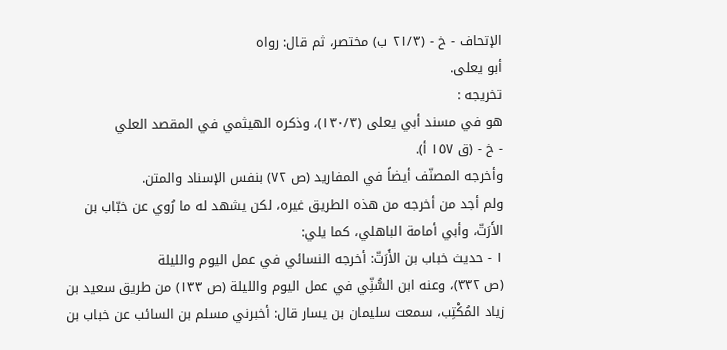الإتحاف - خ - (٢١/٣ ب) مختصر، ثم قال: رواه
أبو یعلی.
تخريجه :
هو في مسند أبي يعلى (١٣٠/٣)، وذكره الهيثمي في المقصد العلي
- خ - (ق ١٥٧ أ).
وأخرجه المصنّف أيضاً في المفاريد (ص ٧٢) بنفس الإسناد والمتن.
ولم أجد من أخرجه من هذه الطريق غيره، لکن یشهد له ما رُوي عن خبّاب بن
الأَرَتّ، وأبي أمامة الباهلي، كما يلي:
١ - حديث خباب بن الأَرَتّ: أخرجه النسائي في عمل اليوم والليلة
(ص ٣٣٢)، وعنه ابن السُّنِّي في عمل اليوم والليلة (ص ١٣٣) من طريق سعيد بن
زياد المُكْتِب، سمعت سليمان بن يسار قال: أخبرني مسلم بن السائب عن خباب بن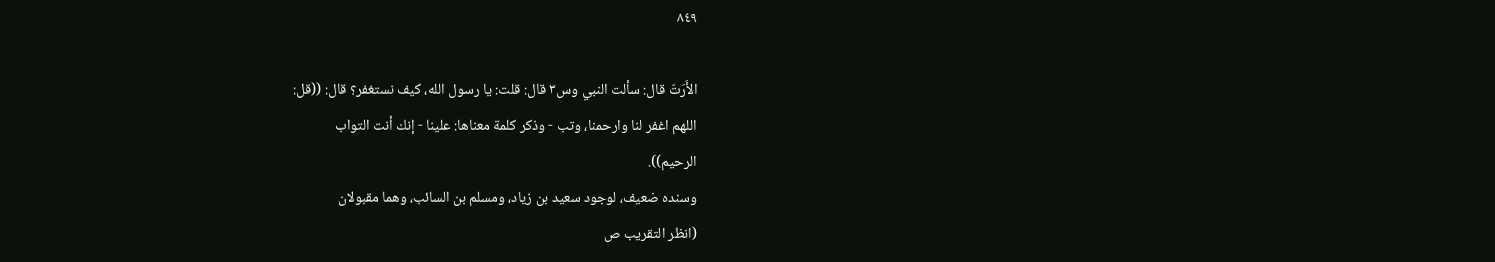٨٤٩

الأَرَتّ قال: سألت النبي وس٣ قال: قلت: يا رسول الله، كيف نستغفر؟ قال: ((قل:
اللهم اغفر لنا وارحمنا، وتب - وذكر كلمة معناها: علينا - إنك أنت التواب
الرحيم)).
وسنده ضعيف، لوجود سعيد بن زياد، ومسلم بن السائب، وهما مقبولان
(انظر التقريب ص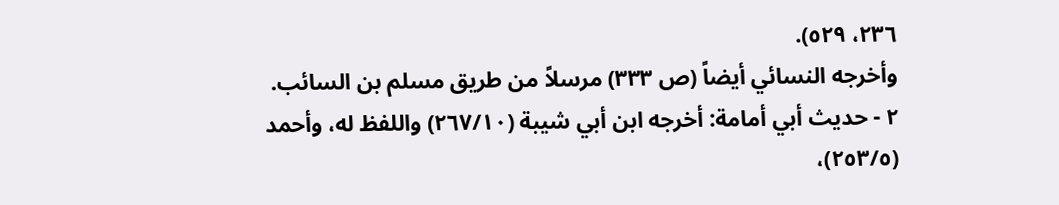٢٣٦، ٥٢٩).
وأخرجه النسائي أيضاً (ص ٣٣٣) مرسلاً من طريق مسلم بن السائب.
٢ - حديث أبي أمامة: أخرجه ابن أبي شيبة (٢٦٧/١٠) واللفظ له، وأحمد
(٢٥٣/٥)،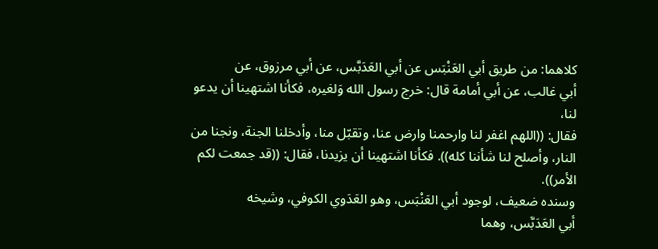كلاهما: من طريق أبي العَنْبَس عن أبي العَدَبَّس، عن أبي مرزوق، عن
أبي غالب، عن أبي أمامة قال: خرج رسول الله وَلغيره، فكأنا اشتهينا أن يدعو لنا،
فقال: ((اللهم اغفر لنا وارحمنا وارض عنا، وتقبّل منا، وأدخلنا الجنة، ونجنا من
النار، وأصلح لنا شأننا كله)). فكأنا اشتهينا أن يزيدنا، فقال: ((قد جمعت لكم الأمر)).
وسنده ضعيف، لوجود أبي العَنْبَس، وهو العَدَوي الكوفي، وشيخه
أبي العَدَبَّس، وهما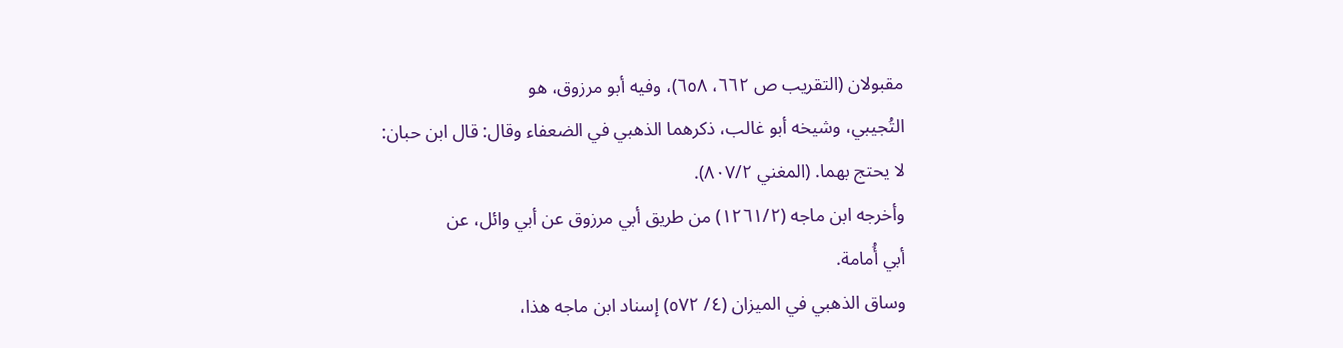مقبولان (التقريب ص ٦٦٢، ٦٥٨)، وفيه أبو مرزوق، هو
التُجيبي، وشيخه أبو غالب، ذكرهما الذهبي في الضعفاء وقال: قال ابن حبان:
لا يحتج بهما. (المغني ٨٠٧/٢).
وأخرجه ابن ماجه (١٢٦١/٢) من طريق أبي مرزوق عن أبي وائل، عن
أبي أُمامة.
وساق الذهبي في الميزان (٤/ ٥٧٢) إسناد ابن ماجه هذا،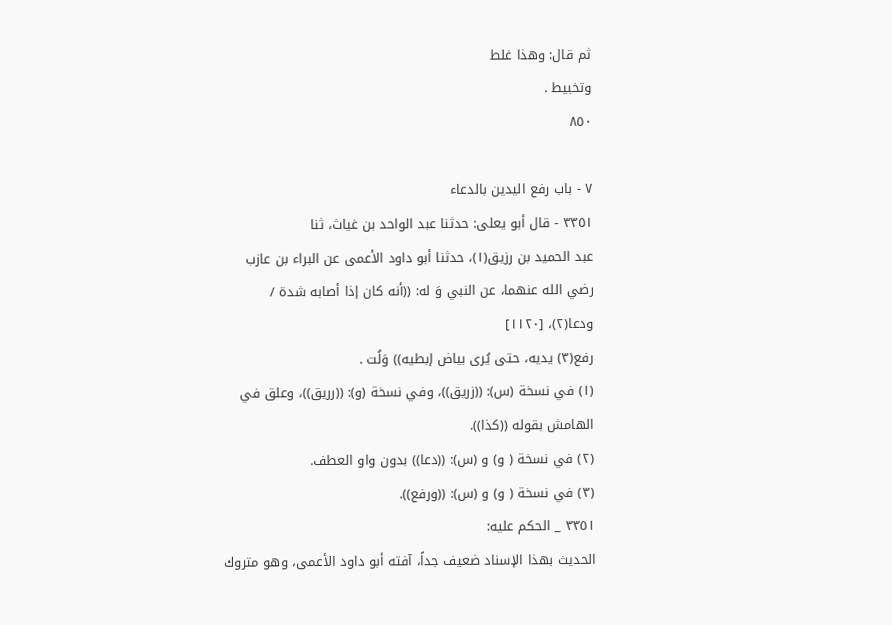ثم قال: وهذا غلط
وتخبيط .
٨٥٠

٧ - باب رفع اليدين بالدعاء
٣٣٥١ - قال أبو يعلى: حدثنا عبد الواحد بن غياث، ثنا
عبد الحميد بن رزيق(١)، حدثنا أبو داود الأعمى عن البراء بن عازب
رضي الله عنهما، عن النبي وَ له: ((أنه كان إذا أصابه شدة / ودعا(٢)، [١١٢٠]
رفع(٣) يديه، حتى يُرى بياض إبطيه)) وَلُت .
(١) في نسخة (س): ((زريق))، وفي نسخة (و): ((رريق))، وعلق في الهامش بقوله ((كذا)).
(٢) في نسخة ( و) و (س): ((دعا)) بدون واو العطف.
(٣) في نسخة ( و) و (س): ((ورفع)).
٣٣٥١ _ الحكم عليه:
الحديث بهذا الإسناد ضعيف جداً، آفته أبو داود الأعمى، وهو متروك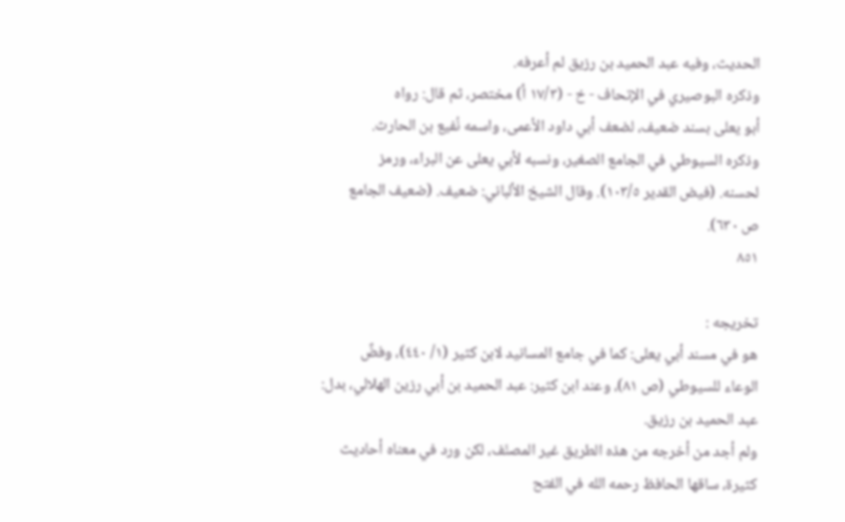الحدیث، وفيه عبد الحميد بن رزيق لم أعرفه.
وذكره البوصيري في الإتحاف - خ - (١٧/٣ أ) مختصر، ثم قال: رواه
أبو يعلى بسند ضعيف، لضعف أبي داود الأعمى، واسمه نُفيع بن الحارث.
وذكره السيوطي في الجامع الصغير، ونسبه لأبي يعلى عن البراء، ورمز
لحسنه. (فيض القدير ١٠٣/٥). وقال الشيخ الألباني: ضعيف. (ضعيف الجامع
ص ٦٣٠).
٨٥١

تخريجه :
هو في مسند أبي يعلى: كما في جامع المسانيد لابن كثير (١/ ٤٤٠)، وفضٌ
الوعاء للسيوطي (ص ٨١)، وعند ابن كثير: عبد الحميد بن أبي رزين الهلالي، بدل:
عبد الحميد بن رزيق.
ولم أجد من أخرجه من هذه الطريق غير المصنّف، لكن ورد في معناه أحاديث
كثيرة، ساقها الحافظ رحمه الله في الفتح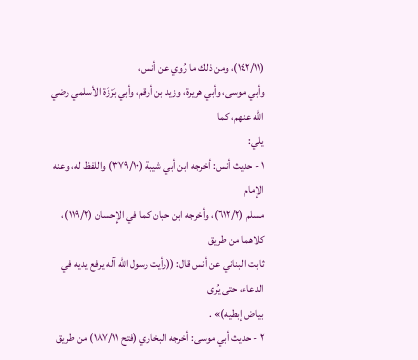(١٤٢/١١)، ومن ذلك ما رُوي عن أنس،
وأبي موسى، وأبي هريرة، وزيد بن أرقم، وأبي بَرْزَة الأسلمي رضي الله عنهم، كما
يلي:
١ - حديث أنس: أخرجه ابن أبي شيبة (٣٧٩/١٠) واللفظ له، وعنه الإمام
مسلم (٦١٢/٢)، وأخرجه ابن حبان كما في الإِحسان (١١٩/٢)، كلاهما من طريق
ثابت البناني عن أنس قال: ((رأيت رسول الله آله يرفع يديه في الدعاء، حتى يُرى
بياض إبطيه)» .
٢ - حديث أبي موسى: أخرجه البخاري (فتح ١٨٧/١١) من طريق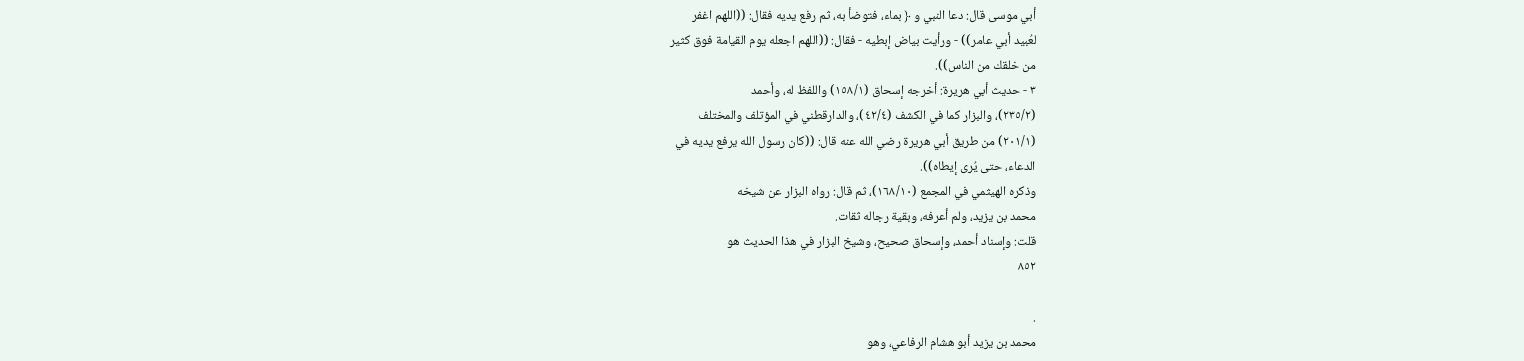أبي موسى قال: دعا النبي و ﴿ بماء، فتوضأ به، ثم رفع يديه فقال: ((اللهم اغفر
لعُبيد أبي عامر)) - ورأيت بياض إبطيه - فقال: ((اللهم اجعله يوم القيامة فوق كثير
من خلقك من الناس)).
٣ - حديث أبي هريرة: أخرجه إسحاق (١٥٨/١) واللفظ له، وأحمد
(٢٣٥/٢)، والبزار كما في الكشف (٤٢/٤)، والدارقطني في المؤتلف والمختلف
(٢٠١/١) من طريق أبي هريرة رضي الله عنه قال: ((كان رسول الله يرفع يديه في
الدعاء، حتی یُری إیطاه)).
وذكره الهيثمي في المجمع (١٦٨/١٠)، ثم قال: رواه البزار عن شيخه
محمد بن يزيد، ولم أعرفه، وبقية رجاله ثقات.
قلت: وإسناد أحمد، وإسحاق صحيح، وشيخ البزار في هذا الحديث هو
٨٥٢

.
محمد بن يزيد أبو هشام الرفاعي، وهو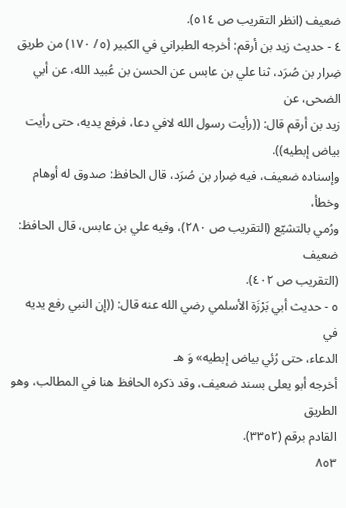ضعيف (انظر التقريب ص ٥١٤).
٤ - حديث زيد بن أرقم: أخرجه الطبراني في الكبير (٥/ ١٧٠) من طريق
ضِرار بن صُرَد، ثنا علي بن عابس عن الحسن بن عُبيد الله، عن أبي الضحى، عن
زيد بن أرقم قال: ((رأيت رسول الله لافي دعا، فرفع يديه، حتى رأيت بياض إبطيه)).
وإسناده ضعيف، فيه ضِرار بن صُرَد، قال الحافظ: صدوق له أوهام وخطأ،
ورُمي بالتشيّع (التقريب ص ٢٨٠)، وفيه علي بن عابس، قال الحافظ: ضعيف
(التقريب ص ٤٠٢).
٥ - حديث أبي بَرْزَة الأسلمي رضي الله عنه قال: ((إن النبي رفع يديه في
الدعاء، حتى رُئي بياض إبطيه» وَ هـ
أخرجه أبو يعلى بسند ضعيف، وقد ذكره الحافظ هنا في المطالب، وهو الطريق
القادم برقم (٣٣٥٢).
٨٥٣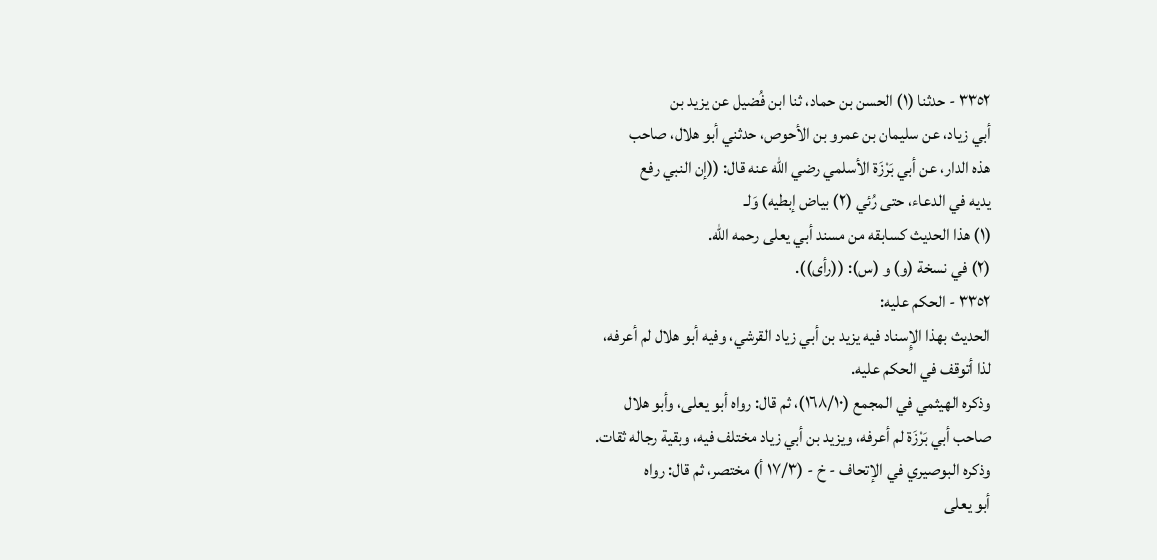٣٣٥٢ - حدثنا (١) الحسن بن حماد، ثنا ابن فُضيل عن يزيد بن
أبي زياد، عن سليمان بن عمرو بن الأحوص، حدثني أبو هلال، صاحب
هذه الدار، عن أبي بَرْزَة الأسلمي رضي الله عنه قال: ((إن النبي رفع
يديه في الدعاء، حتى رُئي (٢) بياض إبطيه) وَلـ
(١) هذا الحديث كسابقه من مسند أبي يعلى رحمه الله.
(٢) في نسخة (و) و (س): ((رأى)).
٣٣٥٢ - الحكم عليه:
الحديث بهذا الإِسناد فيه يزيد بن أبي زياد القرشي، وفيه أبو هلال لم أعرفه،
لذا أتوقف في الحكم عليه.
وذكره الهيثمي في المجمع (١٦٨/١٠)، ثم قال: رواه أبو يعلى، وأبو هلال
صاحب أبي بَرْزَة لم أعرفه، ويزيد بن أبي زياد مختلف فيه، وبقية رجاله ثقات.
وذكره البوصيري في الإتحاف - خ - (١٧/٣ أ) مختصر، ثم قال: رواه
أبو يعلى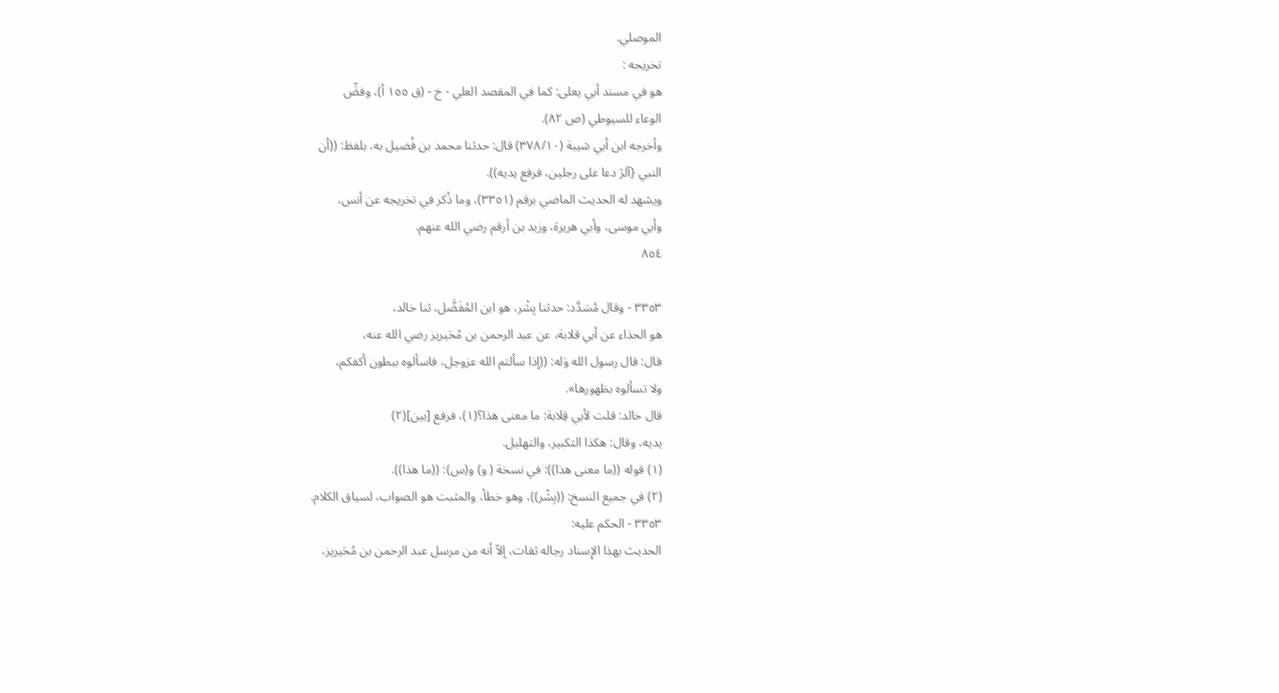الموصلي.
تخريجه :
هو في مسند أبي يعلى: كما في المقصد العلي - خ - (ق ١٥٥ أ)، وفضِّ
الوعاء للسيوطي (ص ٨٢).
وأخرجه ابن أبي شيبة (٣٧٨/١٠) قال: حدثنا محمد بن فُضيل به، بلفظ: ((أن
النبي {آلژ دعا على رجلین، فرفع یدیه)).
ويشهد له الحديث الماضي برقم (٣٣٥١)، وما ذُكر في تخريجه عن أنس،
وأبي موسى، وأبي هريرة، وزيد بن أرقم رضي الله عنهم.
٨٥٤

٣٣٥٣ - وقال مُسَدَّد: حدثنا بِشْر، هو ابن المُفَضَّل، ثنا خالد،
هو الحذاء عن أبي قلابة، عن عبد الرحمن بن مُحَيريز رضي الله عنه،
قال: قال رسول الله وَله: ((إذا سألتم الله عزوجل، فاسألوه ببطون أكفكم،
ولا تسألوه بظهورها».
قال خالد: قلت لأبي قِلابة: ما معنى هذا؟(١)، فرفع [بين](٢)
يديه، وقال: هكذا التكبير، والتهليل.
(١) قوله ((ما معنى هذا)): في نسخة ( و) و(س): ((ما هذا)).
(٢) في جميع النسخ: ((بِشْر))، وهو خطأ، والمثبت هو الصواب، لسياق الكلام.
٣٣٥٣ - الحكم عليه:
الحديث بهذا الإِسناد رجاله ثقات، إلاّ أنه من مرسل عبد الرحمن بن مُحَیریز،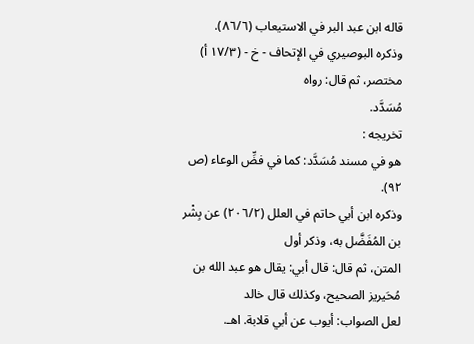قاله ابن عبد البر في الاستيعاب (٨٦/٦).
وذكره البوصيري في الإتحاف - خ - (١٧/٣ أ) مختصر، ثم قال: رواه
مُسَدَّد.
تخريجه :
هو في مسند مُسَدَّد: كما في فضِّ الوعاء (ص ٩٢).
وذكره ابن أبي حاتم في العلل (٢٠٦/٢) عن بِشْر بن المُفَضَّل به، وذكر أول
المتن، ثم قال: قال أبي: يقال هو عبد الله بن مُحَيريز الصحيح، وكذلك قال خالد
لعل الصواب: أيوب عن أبي قلابة. اهـ.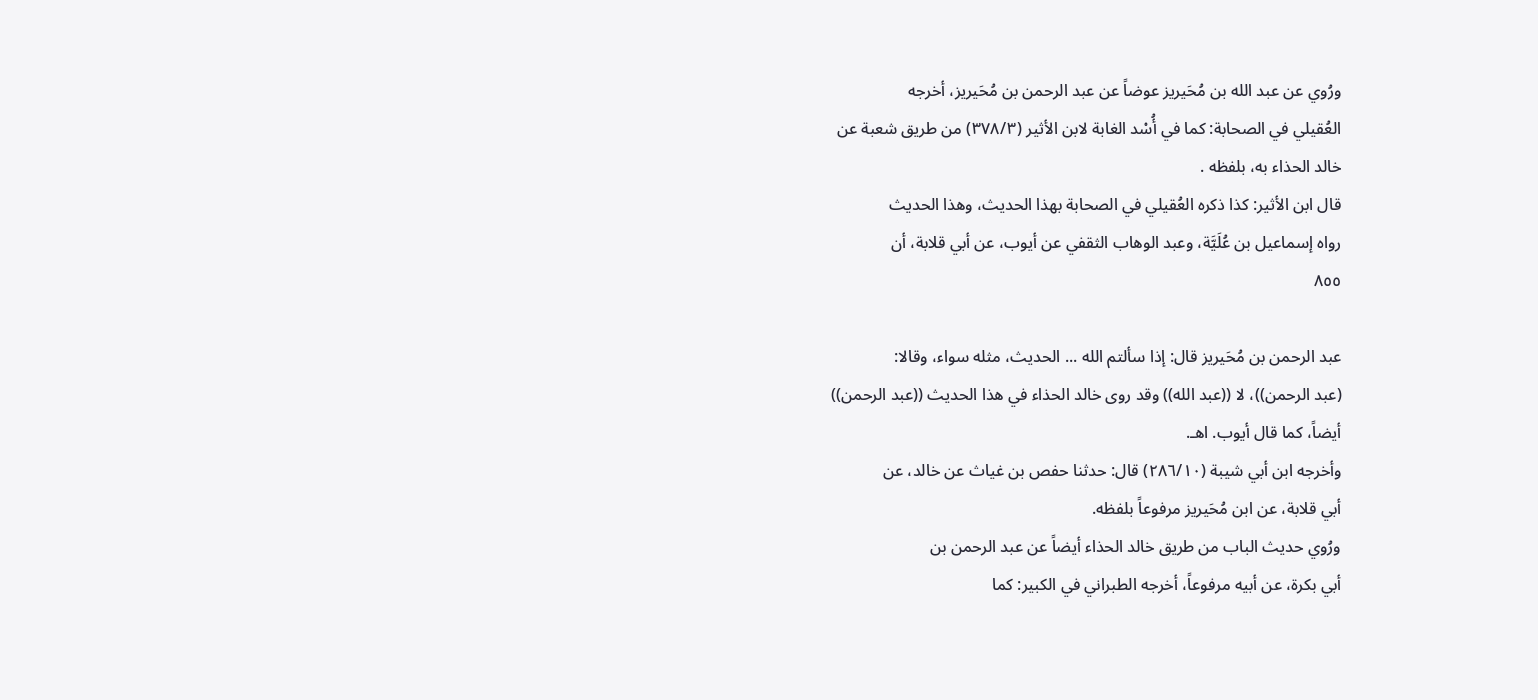ورُوي عن عبد الله بن مُحَيريز عوضاً عن عبد الرحمن بن مُحَيريز، أخرجه
العُقيلي في الصحابة: كما في أُسْد الغابة لابن الأثير (٣٧٨/٣) من طريق شعبة عن
خالد الحذاء به، بلفظه .
قال ابن الأثير: كذا ذكره العُقيلي في الصحابة بهذا الحديث، وهذا الحديث
رواه إسماعيل بن عُلَيَّة، وعبد الوهاب الثقفي عن أيوب، عن أبي قلابة، أن
٨٥٥

عبد الرحمن بن مُحَيريز قال: إذا سألتم الله ... الحديث، مثله سواء، وقالا:
(عبد الرحمن))، لا ((عبد الله)) وقد روى خالد الحذاء في هذا الحديث ((عبد الرحمن))
أيضاً، کما قال أيوب. اهـ.
وأخرجه ابن أبي شيبة (٢٨٦/١٠) قال: حدثنا حفص بن غياث عن خالد، عن
أبي قلابة، عن ابن مُحَيريز مرفوعاً بلفظه.
ورُوي حديث الباب من طريق خالد الحذاء أيضاً عن عبد الرحمن بن
أبي بكرة، عن أبيه مرفوعاً، أخرجه الطبراني في الكبير: كما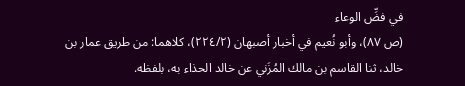في فضِّ الوعاء
(ص ٨٧)، وأبو نُعيم في أخبار أصبهان (٢٢٤/٢)، كلاهما: من طريق عمار بن
خالد، ثنا القاسم بن مالك المُزَني عن خالد الحذاء به، بلفظه.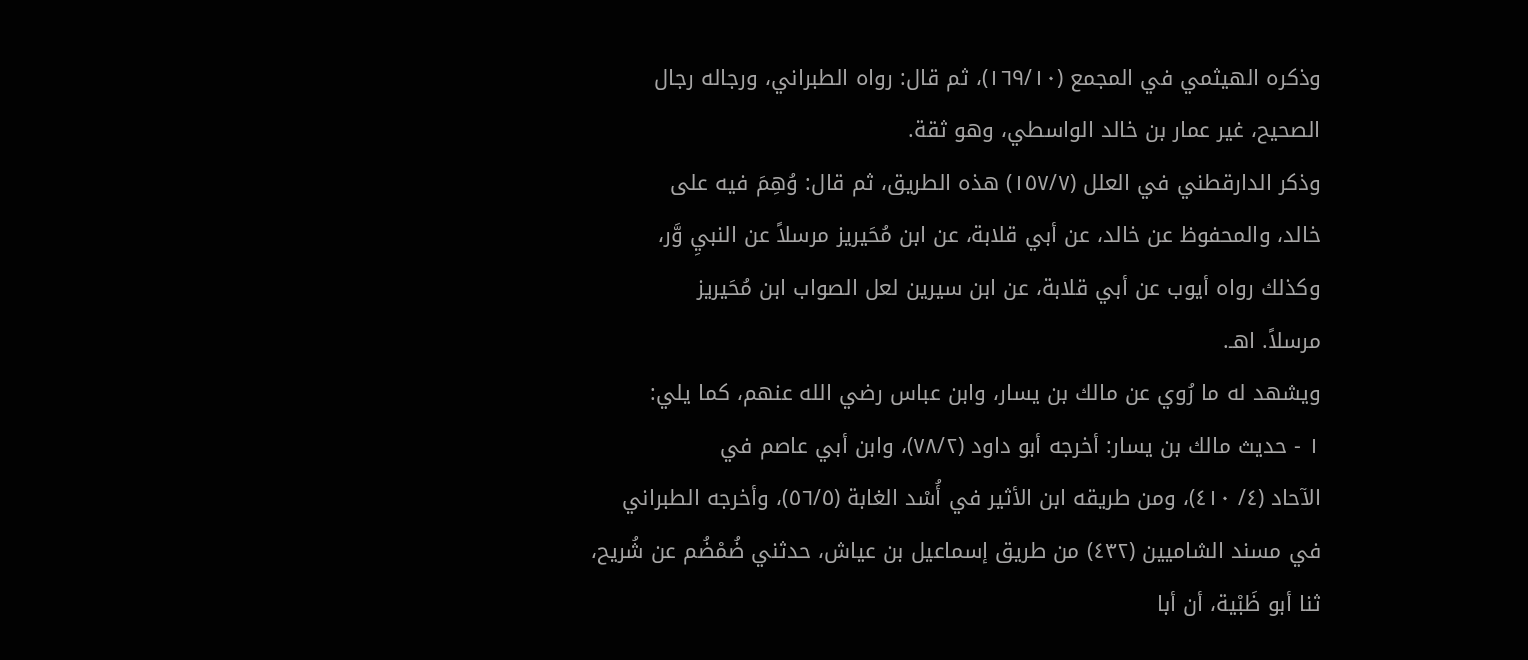وذكره الهيثمي في المجمع (١٦٩/١٠)، ثم قال: رواه الطبراني، ورجاله رجال
الصحيح، غير عمار بن خالد الواسطي، وهو ثقة.
وذكر الدارقطني في العلل (١٥٧/٧) هذه الطريق، ثم قال: وُهِمَ فيه على
خالد، والمحفوظ عن خالد، عن أبي قلابة، عن ابن مُحَيريز مرسلاً عن النبيِ وَّر،
وكذلك رواه أيوب عن أبي قلابة، عن ابن سيرين لعل الصواب ابن مُحَيريز
مرسلاً. اهـ.
ويشهد له ما رُوي عن مالك بن يسار، وابن عباس رضي الله عنهم، كما يلي:
١ - حديث مالك بن يسار: أخرجه أبو داود (٧٨/٢)، وابن أبي عاصم في
الآحاد (٤/ ٤١٠)، ومن طريقه ابن الأثير في أُسْد الغابة (٥٦/٥)، وأخرجه الطبراني
في مسند الشاميين (٤٣٢) من طريق إسماعيل بن عياش، حدثني ضُمْضُم عن شُريح،
ثنا أبو ظَبْية، أن أبا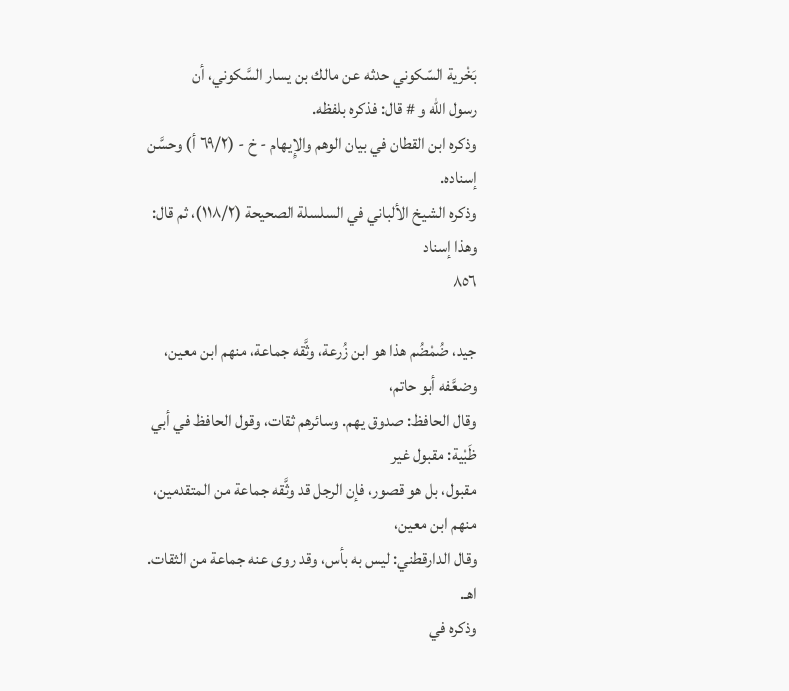بَخْرية السّكوني حدثه عن مالك بن يسار السَّكوني، أن
رسول الله و # قال: فذكره بلفظه.
وذكره ابن القطان في بيان الوهم والإِيهام - خ - (٦٩/٢ أ) وحسَّن إسناده.
وذكره الشيخ الألباني في السلسلة الصحيحة (١١٨/٢)، ثم قال: وهذا إسناد
٨٥٦

جيد، ضُمْضُم هذا هو ابن زُرعة، وثَّقه جماعة، منهم ابن معين، وضعَّفه أبو حاتم،
وقال الحافظ: صدوق يهم. وسائرهم ثقات، وقول الحافظ في أبي ظَبْية: مقبول غير
مقبول، بل هو قصور، فإن الرجل قد وثَّقه جماعة من المتقدمين، منهم ابن معين،
وقال الدارقطني: ليس به بأس، وقد روى عنه جماعة من الثقات. اهـ.
وذکره في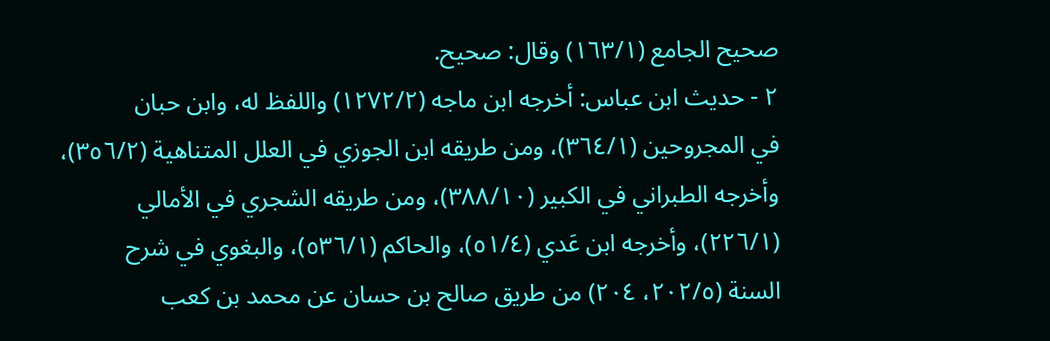صحيح الجامع (١٦٣/١) وقال: صحيح.
٢ - حديث ابن عباس: أخرجه ابن ماجه (١٢٧٢/٢) واللفظ له، وابن حبان
في المجروحين (٣٦٤/١)، ومن طريقه ابن الجوزي في العلل المتناهية (٣٥٦/٢)،
وأخرجه الطبراني في الكبير (٣٨٨/١٠)، ومن طريقه الشجري في الأمالي
(٢٢٦/١)، وأخرجه ابن عَدي (٥١/٤)، والحاكم (٥٣٦/١)، والبغوي في شرح
السنة (٢٠٢/٥، ٢٠٤) من طريق صالح بن حسان عن محمد بن كعب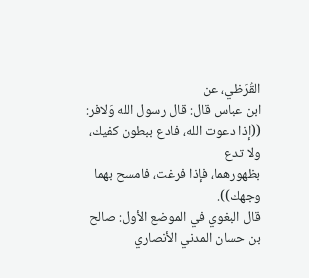القُرَظي، عن
ابن عباس قال: قال رسول الله وَلافر: ((إذا دعوت الله، فادع ببطون كفيك، ولا تدع
بظهورهما، فإذا فرغت، فامسح بهما وجهك)).
قال البغوي في الموضع الأول: صالح بن حسان المدني الأنصاري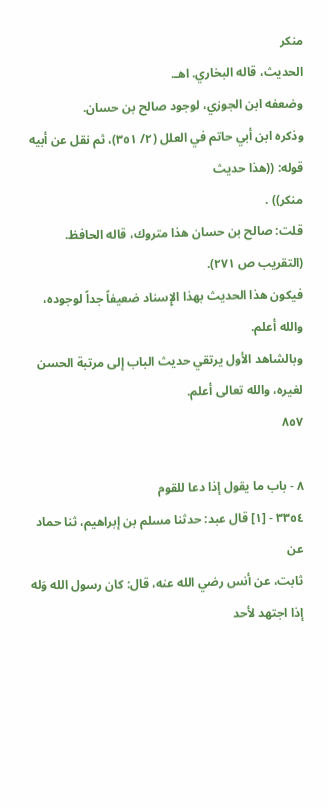منكر
الحدیث، قاله البخاري. اهـ.
وضعفه ابن الجوزي، لوجود صالح بن حسان.
وذكره ابن أبي حاتم في العلل (٢/ ٣٥١)، ثم نقل عن أبيه قوله: ((هذا حديث
منکر)) .
قلت: صالح بن حسان هذا متروك، قاله الحافظ. (التقريب ص ٢٧١).
فيكون هذا الحديث بهذا الإِسناد ضعيفاً جداً لوجوده، والله أعلم.
وبالشاهد الأول يرتقي حديث الباب إلى مرتبة الحسن لغيره، والله تعالى أعلم.
٨٥٧

٨ - باب ما يقول إذا دعا للقوم
٣٣٥٤ - [١] قال عبد: حدثنا مسلم بن إبراهيم، ثنا حماد عن
ثابت، عن أنس رضي الله عنه، قال: كان رسول الله وَله إذا اجتهد لأحد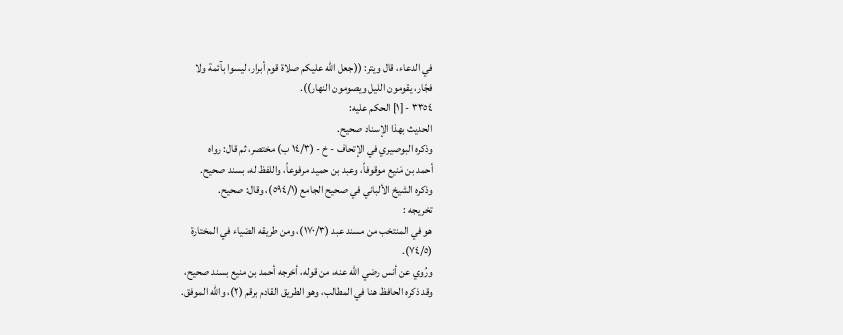في الدعاء، قال ويتر: ((جعل الله عليكم صلاة قوم أبرار، ليسوا بآئمة ولا
فجّار، يقومون الليل ويصومون النهار)).
٣٣٥٤ - [١] الحكم عليه:
الحديث بهذا الإسناد صحيح.
وذكره البوصيري في الإتحاف - خ - (١٤/٣ ب) مختصر، ثم قال: رواه
أحمد بن مَنيع موقوفاً، وعبد بن حميد مرفوعاً، واللفظ له، بسند صحيح.
وذكره الشيخ الألباني في صحيح الجامع (٥٩٤/١)، وقال: صحيح.
تخريجه :
هو في المنتخب من مسند عبد (١٧٠/٣)، ومن طريقه الضياء في المختارة
(٧٤/٥).
ورُوي عن أنس رضي الله عنه، من قوله، أخرجه أحمد بن منيع بسند صحيح،
وقد ذكره الحافظ هنا في المطالب، وهو الطريق القادم برقم (٢)، والله الموفق.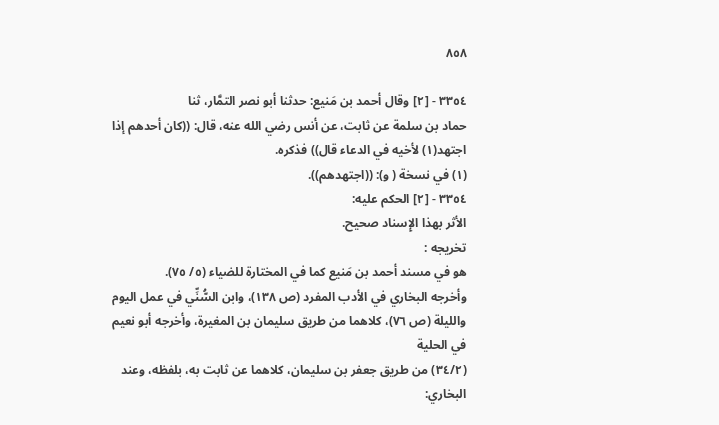٨٥٨

٣٣٥٤ - [٢] وقال أحمد بن مَنيع: حدثنا أبو نصر التمَّار، ثنا
حماد بن سلمة عن ثابت، عن أنس رضي الله عنه، قال: ((كان أحدهم إذا
اجتهد(١) لأخيه في الدعاء قال)) فذكره.
(١) في نسخة ( و): ((اجتهدهم)).
٣٣٥٤ - [٢] الحكم عليه:
الأثر بهذا الإِسناد صحيح.
تخريجه :
هو في مسند أحمد بن مَنيع كما في المختارة للضياء (٥/ ٧٥).
وأخرجه البخاري في الأدب المفرد (ص ١٣٨)، وابن السُّنِّي في عمل اليوم
والليلة (ص ٧٦)، كلاهما من طريق سليمان بن المغيرة، وأخرجه أبو نعيم في الحلية
(٣٤/٢) من طريق جعفر بن سليمان، كلاهما عن ثابت به، بلفظه، وعند البخاري: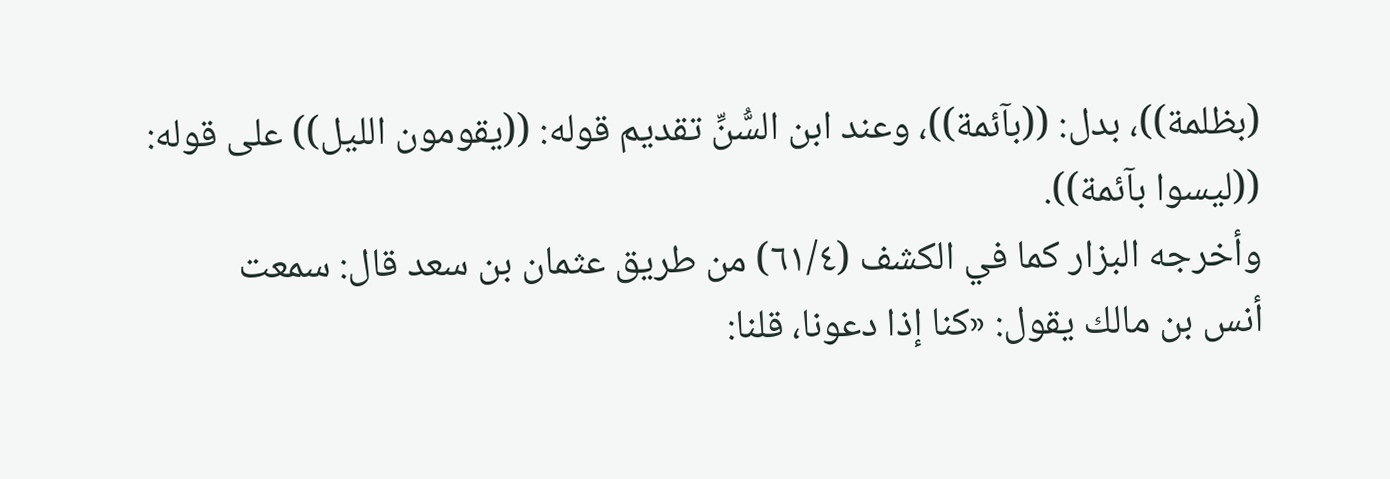(بظلمة))، بدل: ((بآئمة))، وعند ابن السُّنِّ تقديم قوله: ((يقومون الليل)) على قوله:
((ليسوا بآئمة)).
وأخرجه البزار كما في الكشف (٦١/٤) من طريق عثمان بن سعد قال: سمعت
أنس بن مالك يقول: «كنا إذا دعونا، قلنا: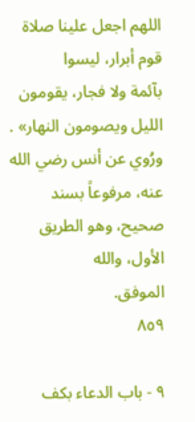اللهم اجعل علينا صلاة قوم أبرار، ليسوا
بآئمة ولا فجار، يقومون اللیل ويصومون النهار» .
ورُوي عن أنس رضي الله عنه، مرفوعاً بسند صحيح، وهو الطريق الأول، والله
الموفق.
٨٥٩

٩ - باب الدعاء بکف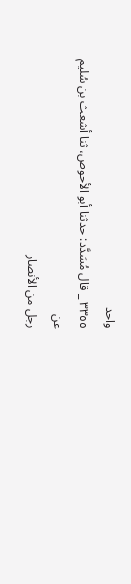واحد
٣٣٥٥ _ قال مُسَدَّد: حدثنا أبو الأحوص، ثنا أشعث بن سُليم عن
رجل من الأنصار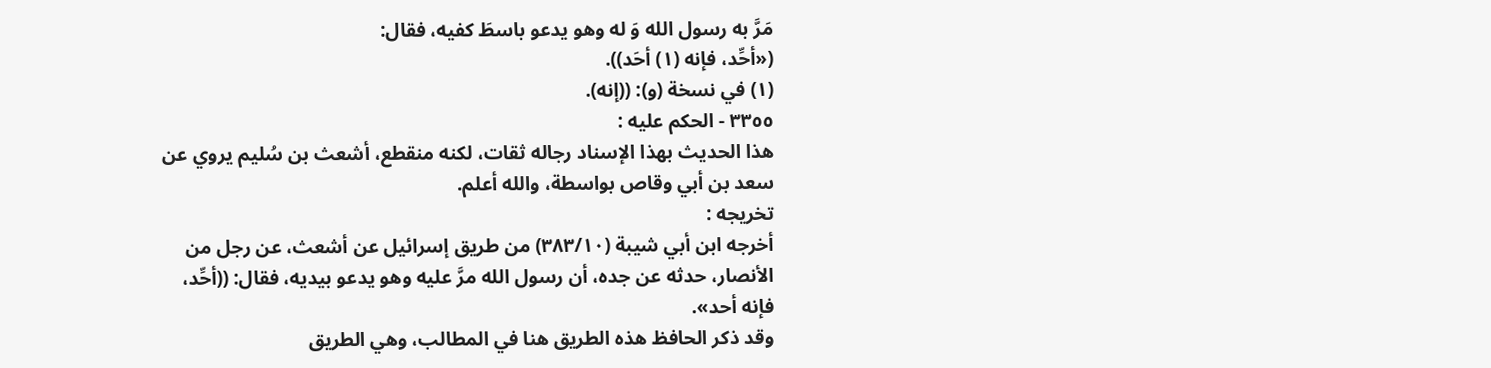مَرَّ به رسول الله وَ له وهو يدعو باسطَ كفيه، فقال:
(«أحِّد، فإنه (١) أحَد)).
(١) في نسخة (و): ((إنه).
٣٣٥٥ - الحكم عليه :
هذا الحديث بهذا الإسناد رجاله ثقات، لكنه منقطع، أشعث بن سُليم يروي عن
سعد بن أبي وقاص بواسطة، والله أعلم.
تخريجه :
أخرجه ابن أبي شيبة (٣٨٣/١٠) من طريق إسرائيل عن أشعث، عن رجل من
الأنصار، حدثه عن جده، أن رسول الله مرَّ عليه وهو يدعو بيديه، فقال: ((أحِّد،
فإنه أحد».
وقد ذكر الحافظ هذه الطريق هنا في المطالب، وهي الطريق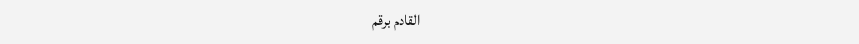القادم برقم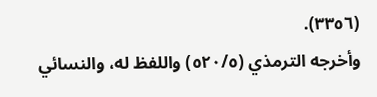(٣٣٥٦).
وأخرجه الترمذي (٥٢٠/٥) واللفظ له، والنسائي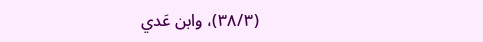(٣٨/٣)، وابن عَدي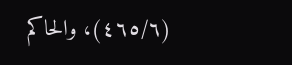(٤٦٥/٦)، والحاكم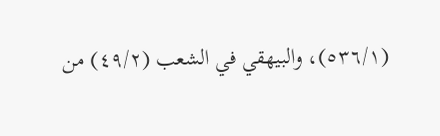(٥٣٦/١)، والبيهقي في الشعب (٤٩/٢) من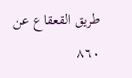طريق القعقاع عن
٨٦٠